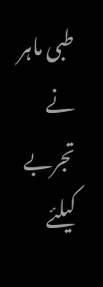طبی ماہر نے تجربے کیلئے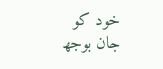خود کو جان بوجھ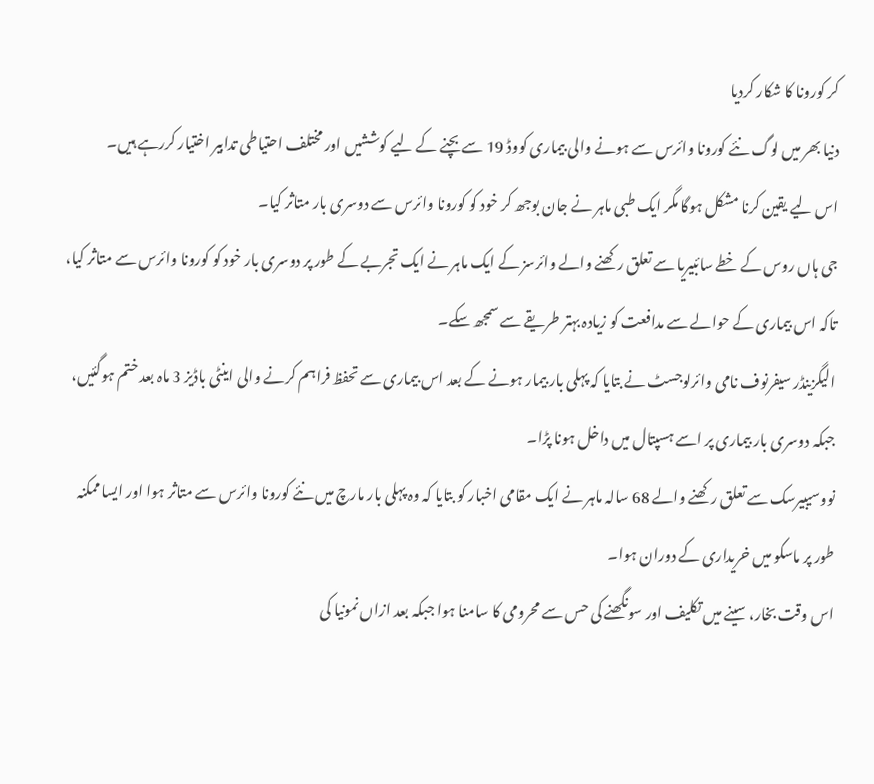کر کورونا کا شکار کردیا
دنیا بھر میں لوگ نئے کورونا وائرس سے ہونے والی بیماری کووڈ 19 سے بچنے کے لیے کوششیں اور مختلف احتیاطی تدابیر اختیار کررہے ہیں۔
اس لیے یقین کرنا مشکل ہوگا مگر ایک طبی ماہر نے جان بوجھ کر خود کو کورونا وائرس سے دوسری بار متاثر کیا۔
جی ہاں روس کے خطے سائبیریا سے تعلق رکھنے والے وائرسز کے ایک ماہر نے ایک تجربے کے طور پر دوسری بار خود کو کورونا وائرس سے متاثر کیا، تاکہ اس بیماری کے حوالے سے مدافعت کو زیادہ بہتر طریقے سے سمجھ سکے۔
الیگزینڈر سیفرنوف نامی وائرلوجسٹ نے بتایا کہ پہلی بار بیمار ہونے کے بعد اس بیماری سے تحفظ فراہم کرنے والی اینٹی باڈیز 3 ماہ بعد ختم ہوگئیں، جبکہ دوسری بار بیماری پر اسے ہسپتال میں داخل ہونا پڑا۔
نووسیبیرسک سے تعلق رکھنے والے 68 سالہ ماہر نے ایک مقامی اخبار کو بتایا کہ وہ پہلی بار مارچ میں نئے کورونا وائرس سے متاثر ہوا اور ایسا ممکنہ طور پر ماسکو میں خریداری کے دوران ہوا۔
اس وقت بخار، سینے میں تکلیف اور سونگھنے کی حس سے محرومی کا سامنا ہوا جبکہ بعد ازاں نمونیا کی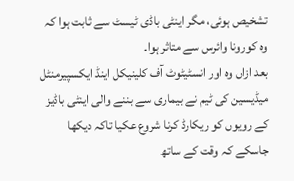تشخیص ہوئی، مگر اینٹی باڈی ٹیسٹ سے ثابت ہوا کہ وہ کورونا وائرس سے متاثر ہوا۔
بعد ازاں وہ اور انسٹیٹوٹ آف کلینیکل اینڈ ایکسپیرمنٹل میڈیسین کی ٹیم نے بیماری سے بننے والی اینٹی باڈیز کے رویوں کو ریکارڈ کرنا شروع عکیا تاکہ دیکھا جاسکے کہ وقت کے ساتھ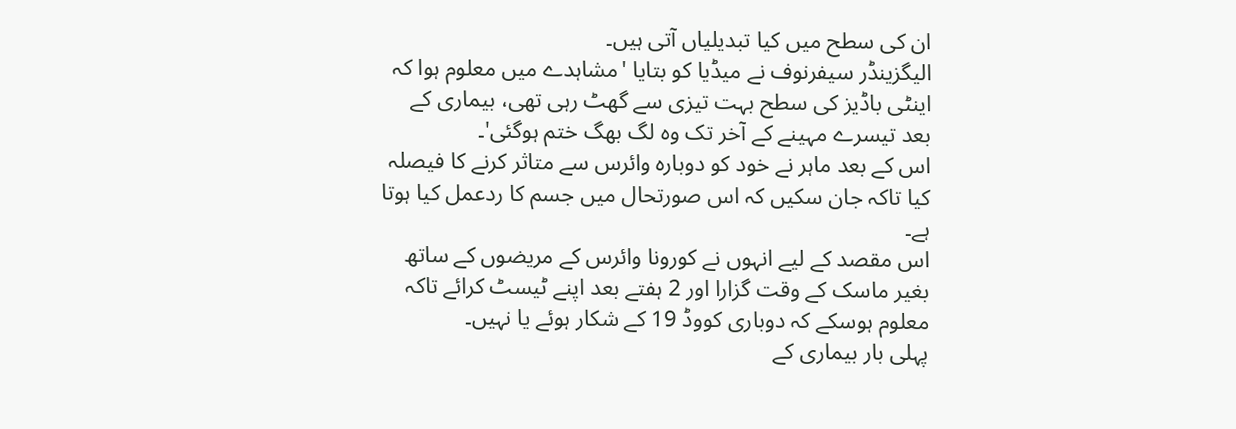ان کی سطح میں کیا تبدیلیاں آتی ہیں۔
الیگزینڈر سیفرنوف نے میڈیا کو بتایا 'مشاہدے میں معلوم ہوا کہ اینٹی باڈیز کی سطح بہت تیزی سے گھٹ رہی تھی، بیماری کے بعد تیسرے مہینے کے آخر تک وہ لگ بھگ ختم ہوگئی'۔
اس کے بعد ماہر نے خود کو دوبارہ وائرس سے متاثر کرنے کا فیصلہ کیا تاکہ جان سکیں کہ اس صورتحال میں جسم کا ردعمل کیا ہوتا ہے۔
اس مقصد کے لیے انہوں نے کورونا وائرس کے مریضوں کے ساتھ بغیر ماسک کے وقت گزارا اور 2 ہفتے بعد اپنے ٹیسٹ کرائے تاکہ معلوم ہوسکے کہ دوباری کووڈ 19 کے شکار ہوئے یا نہیں۔
پہلی بار بیماری کے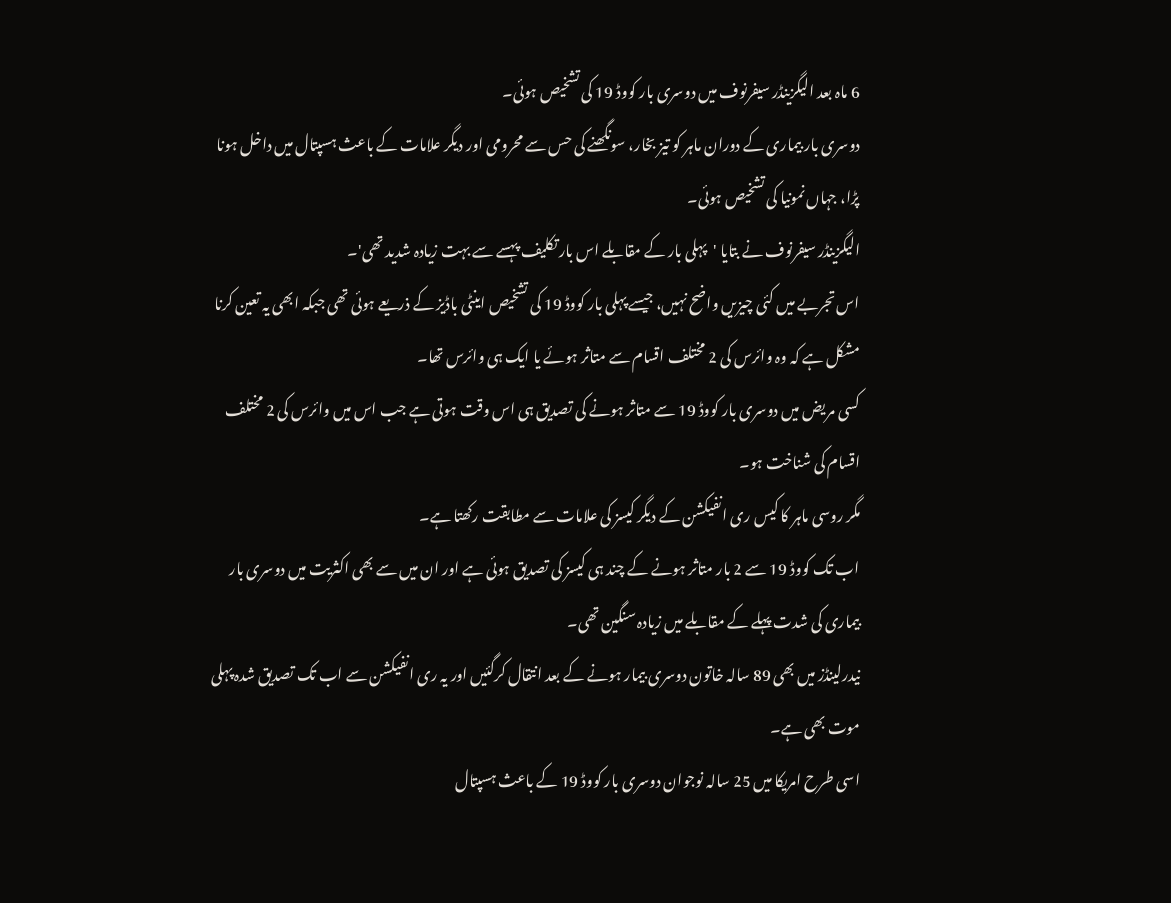6 ماہ بعد الیگزینڈر سیفرنوف میں دوسری بار کووڈ 19 کی تشخیص ہوئی۔
دوسری بار بیماری کے دوران ماہر کو تیز بخار، سونگھنے کی حس سے محرومی اور دیگر علامات کے باعث ہسپتال میں داخل ہونا پڑا، جہاں نمونیا کی تشخیص ہوئی۔
الیگزینڈر سیفرنوف نے بتایا 'پہلی بار کے مقابلے اس بار تکلیف پہسے سے بہت زیادہ شدید تھی'۔
اس تجربے میں کئی چیزیں واضح نہیں، جیسے پہلی بار کووڈ 19 کی تشخیص اینٹی باڈیز کے ذریعے ہوئی تھی جبکہ ابھی یہ تعین کرنا مشکل ہے کہ وہ وائرس کی 2 مختلف اقسام سے متاثر ہوئے یا ایک ہی وائرس تھا۔
کسی مریض میں دوسری بار کووڈ 19 سے متاثر ہونے کی تصدیق ہی اس وقت ہوتی ہے جب اس میں وائرس کی 2 مختلف اقسام کی شناخت ہو۔
مگر روسی ماہر کا کیس ری انفیکشن کے دیگر کیسز کی علامات سے مطابقت رکھتا ہے۔
اب تک کووڈ 19 سے 2 بار متاثر ہونے کے چند ہی کیسز کی تصدیق ہوئی ہے اور ان میں سے بھی اکثریت میں دوسری بار بیماری کی شدت پہلے کے مقابلے میں زیادہ سنگین تھی۔
نیدرلینڈز میں بھی 89 سالہ خاتون دوسری بیمار ہونے کے بعد انتقال کرگئیں اور یہ ری انفیکشن سے اب تک تصدیق شدہ پہلی موت بھی ہے۔
اسی طرح امریکا میں 25 سالہ نوجوان دوسری بار کووڈ 19 کے باعث ہسپتال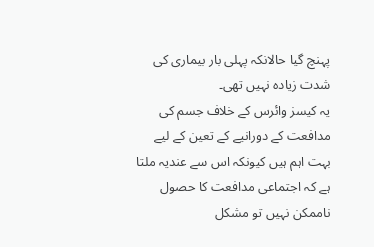پہنچ گیا حالانکہ پہلی بار بیماری کی شدت زیادہ نہیں تھی۔
یہ کیسز وائرس کے خلاف جسم کی مدافعت کے دورانیے کے تعین کے لیے بہت اہم ہیں کیونکہ اس سے عندیہ ملتا ہے کہ اجتماعی مدافعت کا حصول ناممکن نہیں تو مشکل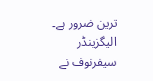ترین ضرور ہے۔
الیگزینڈر سیفرنوف نے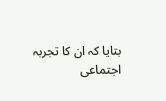بتایا کہ ان کا تجربہ اجتماعی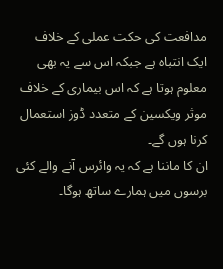مدافعت کی حکت عملی کے خلاف ایک انتباہ ہے جبکہ اس سے یہ بھی معلوم ہوتا ہے کہ اس بیماری کے خلاف موثر ویکسین کے متعدد ڈوز استعمال کرنا ہوں گے۔
ان کا ماننا ہے کہ یہ وائرس آنے والے کئی برسوں میں ہمارے ساتھ ہوگا۔